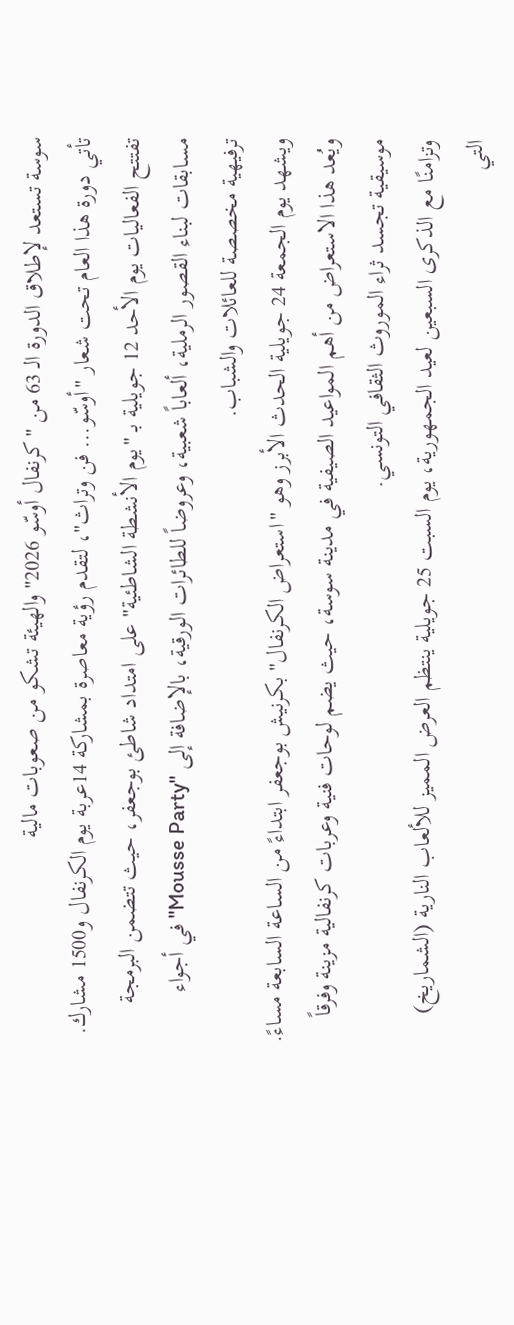سوسة تستعد لإطلاق الدورة الـ 63 من "كرنفال أوسّو 2026" والهيئة تشكو من صعوبات مالية
تأتي دورة هذا العام تحت شعار "أوسّو... فن وتراث"، لتقدم رؤية معاصرة بمشاركة 14عربة يوم الكرنفال و1500 مشارك.
تفتتح الفعاليات يوم الأحد 12 جويلية بـ "يوم الأنشطة الشاطئية" على امتداد شاطئ بوجعفر، حيث تتضمن البرمجة مسابقات لبناء القصور الرملية، ألعاباً شعبية، وعروضاً للطائرات الورقية، بالإضافة إلى "Mousse Party" في أجواء ترفيهية مخصصة للعائلات والشباب.
ويشهد يوم الجمعة 24 جويلية الحدث الأبرز وهو "استعراض الكرنفال" بكرنيش بوجعفر ابتداءً من الساعة السابعة مساءً.
ويُعد هذا الاستعراض من أهم المواعيد الصيفية في مدينة سوسة، حيث يضم لوحات فنية وعربات كرنفالية مزينة وفرقاً موسيقية تجسد ثراء الموروث الثقافي التونسي.
وتزامنًا مع الذكرى السبعين لعيد الجمهورية، يوم السبت 25 جويلية ينتظم العرض المميز للألعاب النارية (الشماريخ) التي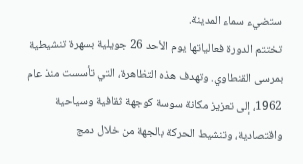ستضيء سماء المدينة.
تختتم الدورة فعالياتها يوم الأحد 26 جويلية بسهرة تنشيطية بمرسى القنطاوي. وتهدف هذه التظاهرة، التي تأسست منذ عام 1962، إلى تعزيز مكانة سوسة كوجهة ثقافية وسياحية واقتصادية، وتنشيط الحركة بالجهة من خلال دمج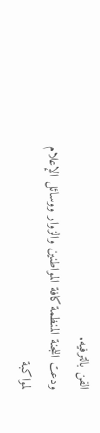الفن بالترفيه.
ودعت اللجنة المنظمة كافة المواطنين والزوار ووسائل الإعلام لمواكبة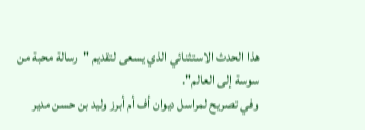هذا الحدث الاستثنائي الذي يسعى لتقديم "رسالة محبة من سوسة إلى العالم".
وفي تصريح لمراسل ديوان أف أم أبرز وليد بن حسن مدير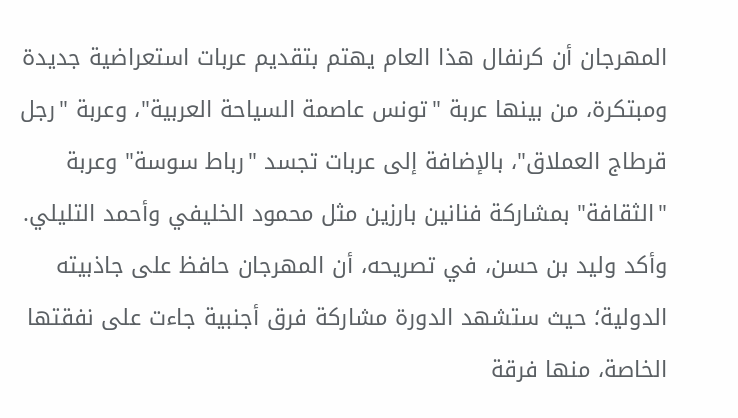المهرجان أن كرنفال هذا العام يهتم بتقديم عربات استعراضية جديدة ومبتكرة، من بينها عربة "تونس عاصمة السياحة العربية"، وعربة "رجل قرطاج العملاق"، بالإضافة إلى عربات تجسد "رباط سوسة" وعربة "الثقافة" بمشاركة فنانين بارزين مثل محمود الخليفي وأحمد التليلي.
وأكد وليد بن حسن، في تصريحه، أن المهرجان حافظ على جاذبيته الدولية؛ حيث ستشهد الدورة مشاركة فرق أجنبية جاءت على نفقتها الخاصة، منها فرقة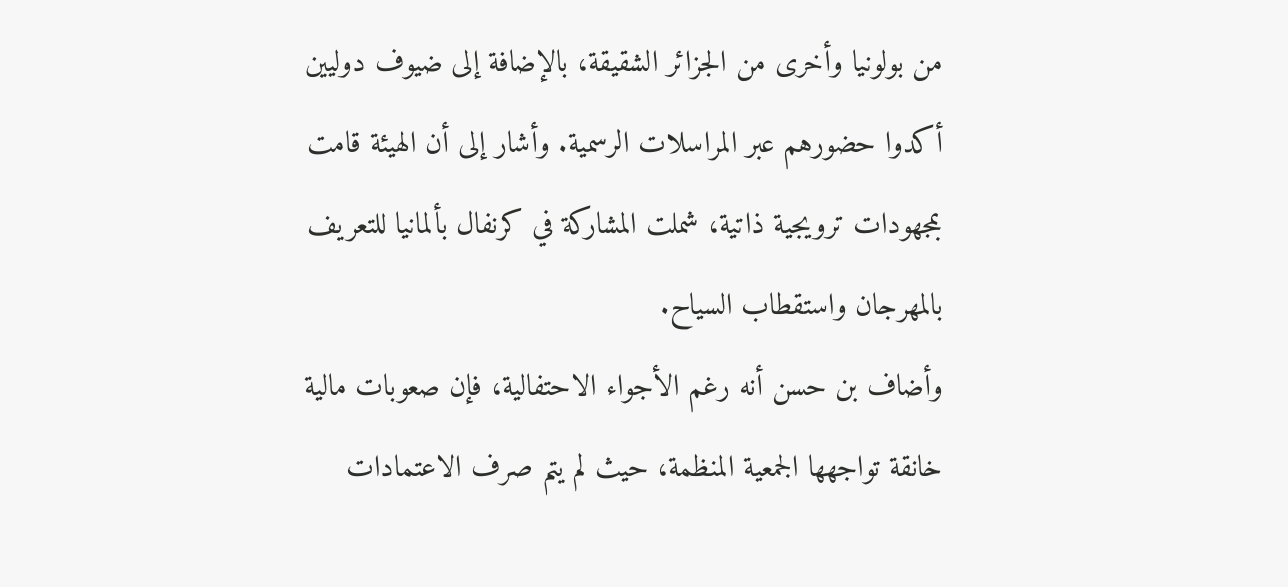من بولونيا وأخرى من الجزائر الشقيقة، بالإضافة إلى ضيوف دوليين أكدوا حضورهم عبر المراسلات الرسمية. وأشار إلى أن الهيئة قامت بمجهودات ترويجية ذاتية، شملت المشاركة في كرنفال بألمانيا للتعريف بالمهرجان واستقطاب السياح.
وأضاف بن حسن أنه رغم الأجواء الاحتفالية، فإن صعوبات مالية خانقة تواجهها الجمعية المنظمة، حيث لم يتم صرف الاعتمادات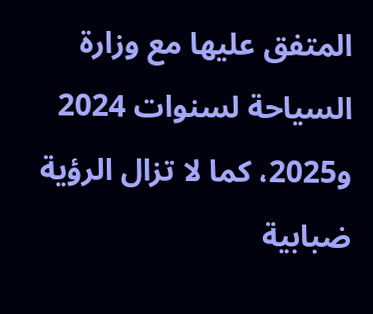المتفق عليها مع وزارة السياحة لسنوات 2024 و2025، كما لا تزال الرؤية ضبابية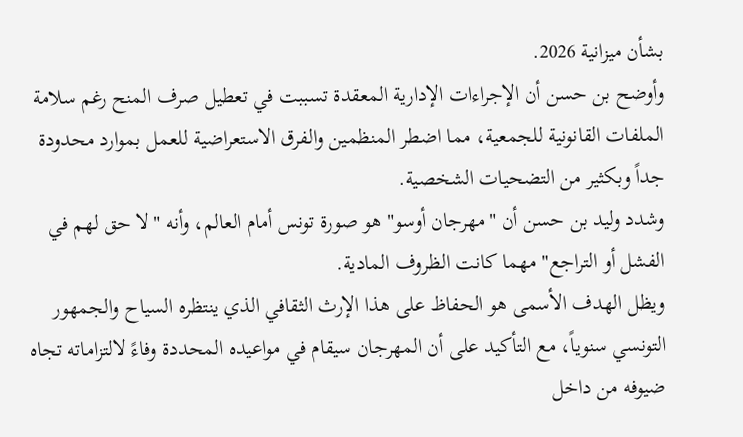بشأن ميزانية 2026.
وأوضح بن حسن أن الإجراءات الإدارية المعقدة تسببت في تعطيل صرف المنح رغم سلامة الملفات القانونية للجمعية، مما اضطر المنظمين والفرق الاستعراضية للعمل بموارد محدودة جداً وبكثير من التضحيات الشخصية.
وشدد وليد بن حسن أن "مهرجان أوسو" هو صورة تونس أمام العالم، وأنه "لا حق لهم في الفشل أو التراجع" مهما كانت الظروف المادية.
ويظل الهدف الأسمى هو الحفاظ على هذا الإرث الثقافي الذي ينتظره السياح والجمهور التونسي سنوياً، مع التأكيد على أن المهرجان سيقام في مواعيده المحددة وفاءً لالتزاماته تجاه ضيوفه من داخل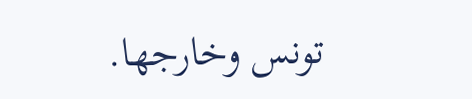تونس وخارجها.